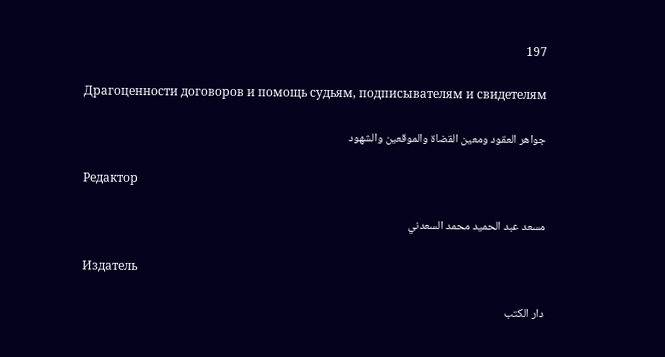197

Драгоценности договоров и помощь судьям, подписывателям и свидетелям

جواهر العقود ومعين القضاة والموقعين والشهود

Редактор

مسعد عبد الحميد محمد السعدني

Издатель

دار الكتب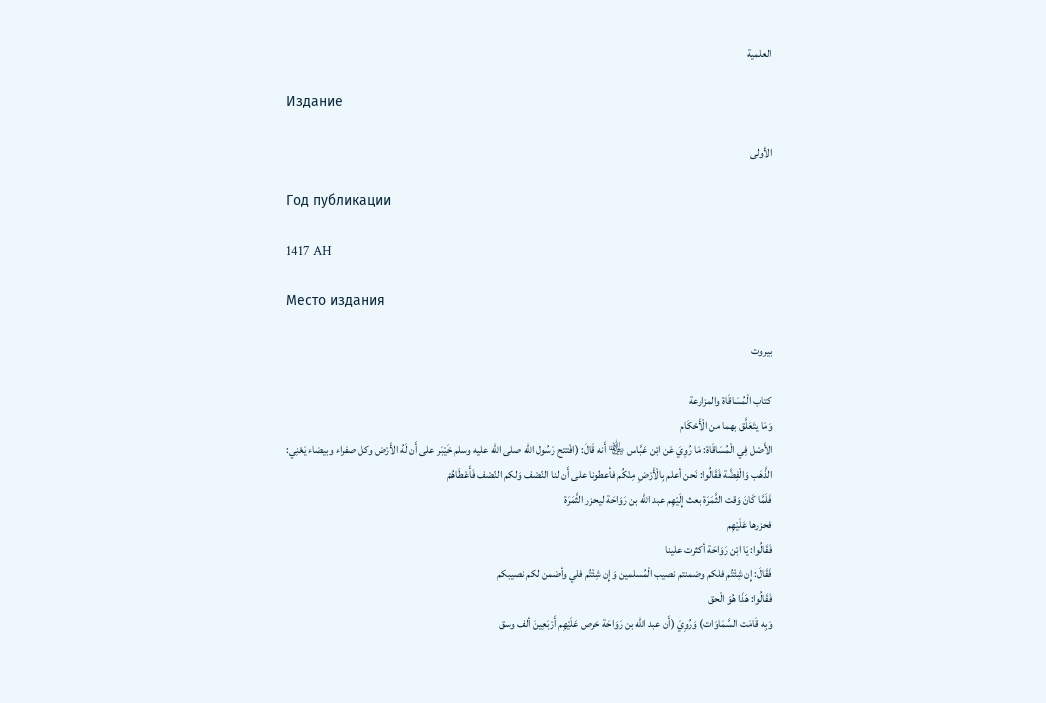العلمية

Издание

الأولى

Год публикации

1417 AH

Место издания

بيروت

كتاب الْمُسَاقَاة والمزارعة
وَمَا يتَعَلَّق بهما من الْأَحْكَام
الأَصْل فِي الْمُسَاقَاة: مَا رُوِيَ عَن ابْن عَبَّاس ﵄ أَنه قَالَ: (افْتتح رَسُول الله صلى الله عليه وسلم خَيْبَر على أَن لَهُ الأَرْض وكل صفراء وبيضاء يَعْنِي: الذَّهَب وَالْفِضَّة فَقَالُوا: نَحن أعلم بِالْأَرْضِ مِنْكُم فأعطونا على أَن لنا النّصْف وَلكم النّصْف فَأَعْطَاهُمْ
فَلَمَّا كَانَ وَقت الثَّمَرَة بعث إِلَيْهِم عبد الله بن رَوَاحَة ليحزر الثَّمَرَة
فحزرها عَلَيْهِم
فَقَالُوا: يَا ابْن رَوَاحَة أكثرت علينا
فَقَالَ: إِن شِئْتُم فلكم وضمنتم نصيب الْمُسلمين وَإِن شِئْتُم فلي وأضمن لكم نصيبكم
فَقَالُوا: هَذَا هُوَ الْحق
وَبِه قَامَت السَّمَاوَات) وَرُوِيَ (أَن عبد الله بن رَوَاحَة خرص عَلَيْهِم أَرْبَعِينَ ألف وسق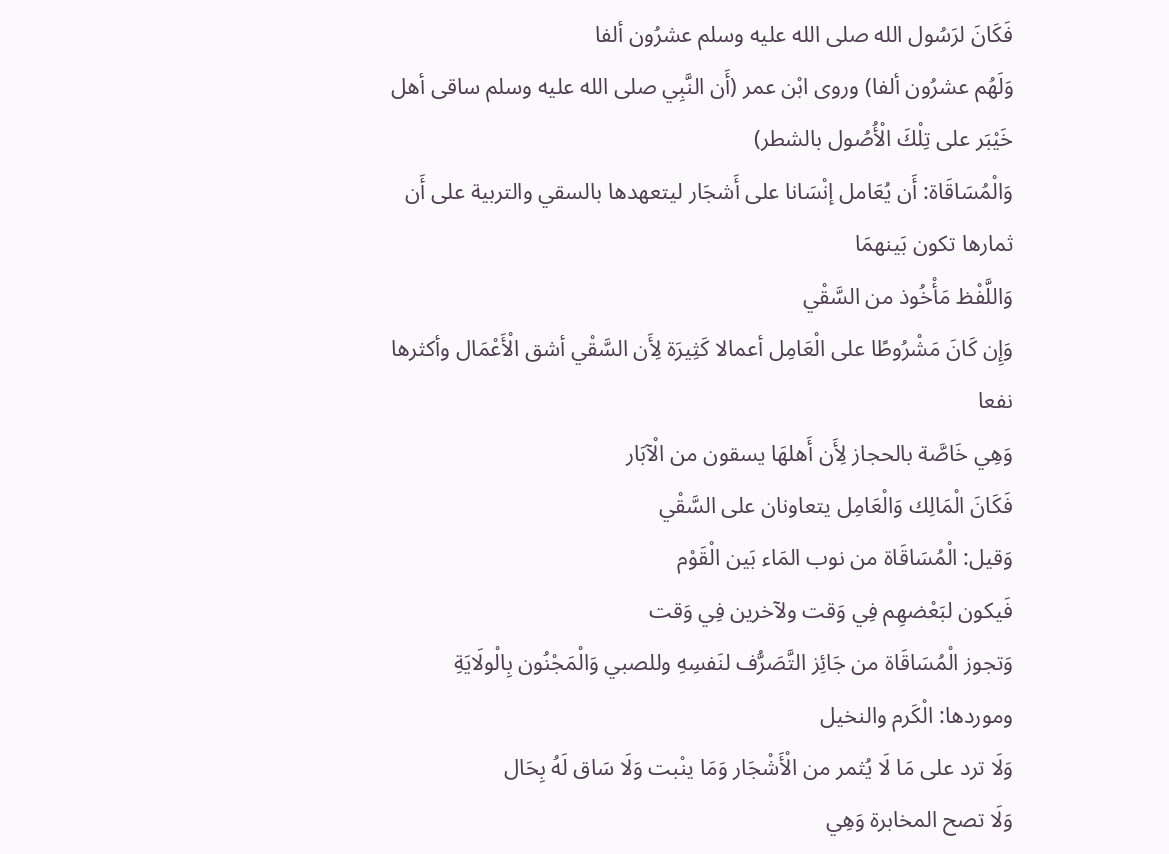فَكَانَ لرَسُول الله صلى الله عليه وسلم عشرُون ألفا
وَلَهُم عشرُون ألفا) وروى ابْن عمر (أَن النَّبِي صلى الله عليه وسلم ساقى أهل خَيْبَر على تِلْكَ الْأُصُول بالشطر)
وَالْمُسَاقَاة: أَن يُعَامل إنْسَانا على أَشجَار ليتعهدها بالسقي والتربية على أَن ثمارها تكون بَينهمَا
وَاللَّفْظ مَأْخُوذ من السَّقْي
وَإِن كَانَ مَشْرُوطًا على الْعَامِل أعمالا كَثِيرَة لِأَن السَّقْي أشق الْأَعْمَال وأكثرها نفعا
وَهِي خَاصَّة بالحجاز لِأَن أَهلهَا يسقون من الْآبَار
فَكَانَ الْمَالِك وَالْعَامِل يتعاونان على السَّقْي
وَقيل: الْمُسَاقَاة من نوب المَاء بَين الْقَوْم
فَيكون لبَعْضهِم فِي وَقت ولآخرين فِي وَقت
وَتجوز الْمُسَاقَاة من جَائِز التَّصَرُّف لنَفسِهِ وللصبي وَالْمَجْنُون بِالْولَايَةِ
وموردها: الْكَرم والنخيل
وَلَا ترد على مَا لَا يُثمر من الْأَشْجَار وَمَا ينْبت وَلَا سَاق لَهُ بِحَال
وَلَا تصح المخابرة وَهِي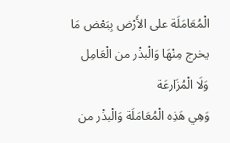الْمُعَامَلَة على الأَرْض بِبَعْض مَا يخرج مِنْهَا وَالْبذْر من الْعَامِل وَلَا الْمُزَارعَة
وَهِي هَذِه الْمُعَامَلَة وَالْبذْر من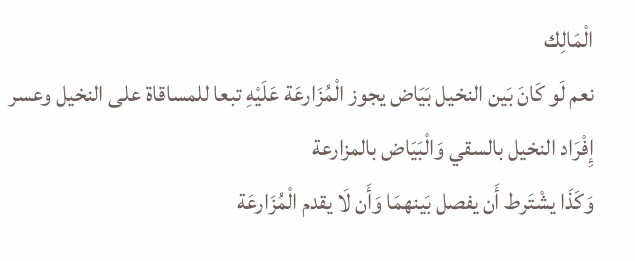الْمَالِك
نعم لَو كَانَ بَين النخيل بَيَاض يجوز الْمُزَارعَة عَلَيْهِ تبعا للمساقاة على النخيل وعسر إِفْرَاد النخيل بالسقي وَالْبَيَاض بالمزارعة
وَكَذَا يشْتَرط أَن يفصل بَينهمَا وَأَن لَا يقدم الْمُزَارعَة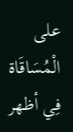على الْمُسَاقَاة فِي أظهر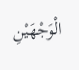الْوَجْهَيْنِ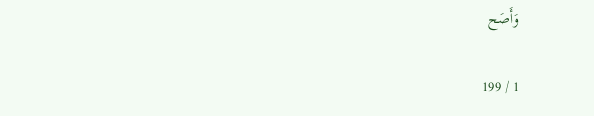وَأَصَح

1 / 199